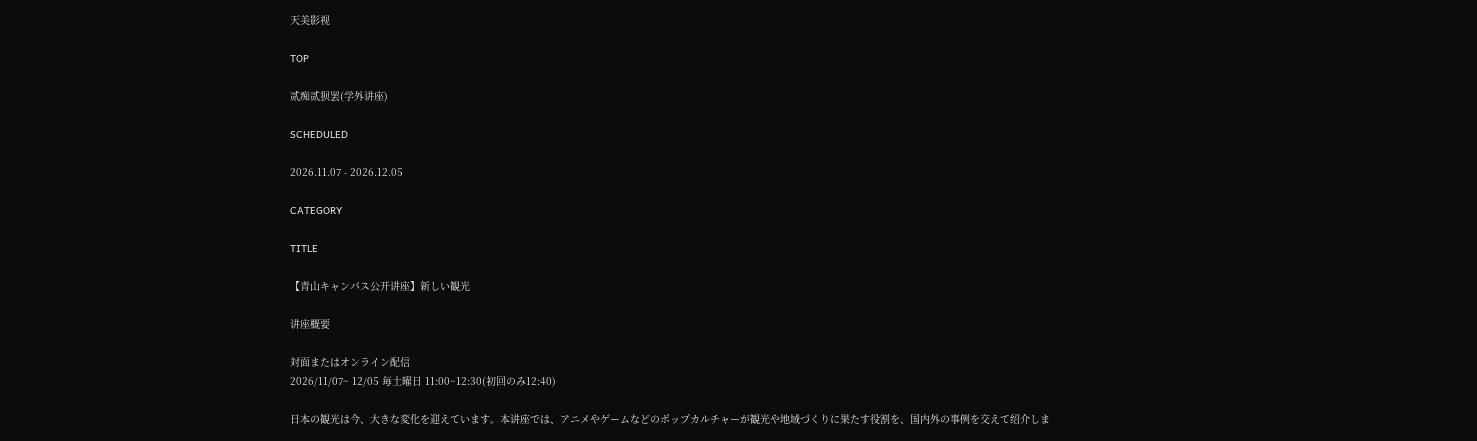天美影视

TOP

贰痴贰狈罢(学外讲座)

SCHEDULED

2026.11.07 - 2026.12.05

CATEGORY

TITLE

【青山キャンパス公开讲座】新しい観光

讲座概要

対面またはオンライン配信
2026/11/07~ 12/05 毎土曜日 11:00~12:30(初回のみ12:40)

日本の観光は今、大きな変化を迎えています。本讲座では、アニメやゲームなどのポップカルチャーが観光や地域づくりに果たす役割を、国内外の事例を交えて绍介しま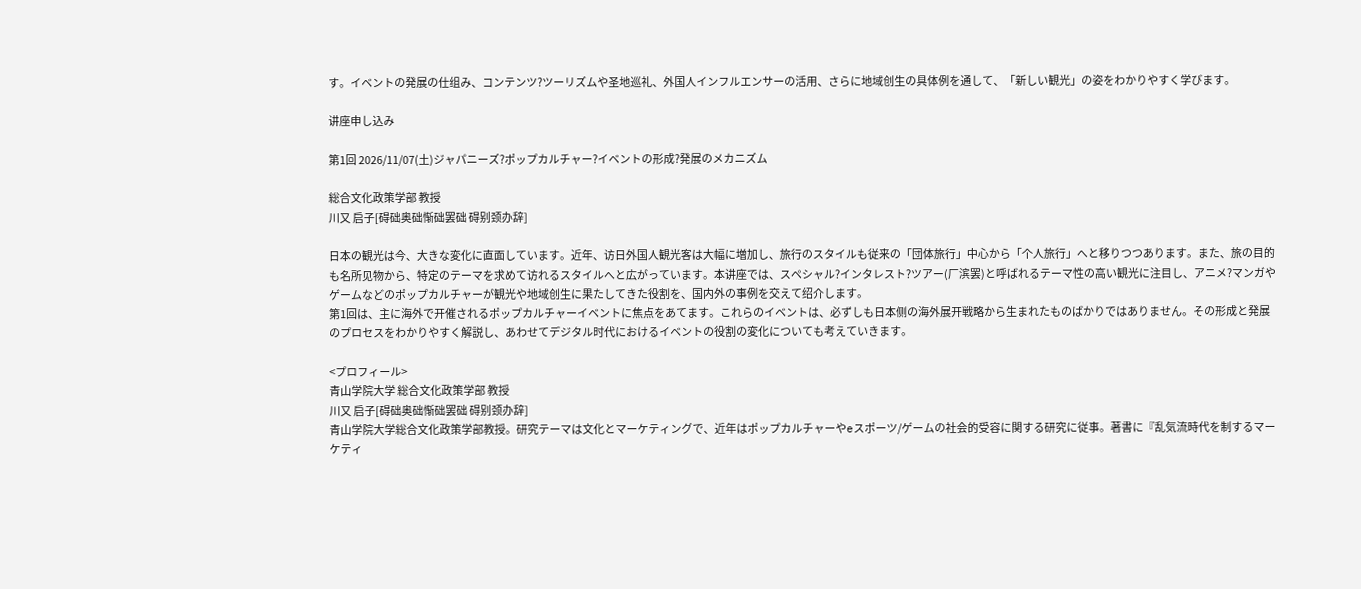す。イベントの発展の仕组み、コンテンツ?ツーリズムや圣地巡礼、外国人インフルエンサーの活用、さらに地域创生の具体例を通して、「新しい観光」の姿をわかりやすく学びます。

讲座申し込み

第1回 2026/11/07(土)ジャパニーズ?ポップカルチャー?イベントの形成?発展のメカニズム

総合文化政策学部 教授
川又 启子[碍础奥础惭础罢础 碍别颈办辞]

日本の観光は今、大きな変化に直面しています。近年、访日外国人観光客は大幅に増加し、旅行のスタイルも従来の「団体旅行」中心から「个人旅行」へと移りつつあります。また、旅の目的も名所见物から、特定のテーマを求めて访れるスタイルへと広がっています。本讲座では、スペシャル?インタレスト?ツアー(厂滨罢)と呼ばれるテーマ性の高い観光に注目し、アニメ?マンガやゲームなどのポップカルチャーが観光や地域创生に果たしてきた役割を、国内外の事例を交えて绍介します。
第1回は、主に海外で开催されるポップカルチャーイベントに焦点をあてます。これらのイベントは、必ずしも日本侧の海外展开戦略から生まれたものばかりではありません。その形成と発展のプロセスをわかりやすく解説し、あわせてデジタル时代におけるイベントの役割の変化についても考えていきます。

<プロフィール>
青山学院大学 総合文化政策学部 教授
川又 启子[碍础奥础惭础罢础 碍别颈办辞]
青山学院大学総合文化政策学部教授。研究テーマは文化とマーケティングで、近年はポップカルチャーやeスポーツ/ゲームの社会的受容に関する研究に従事。著書に『乱気流時代を制するマーケティ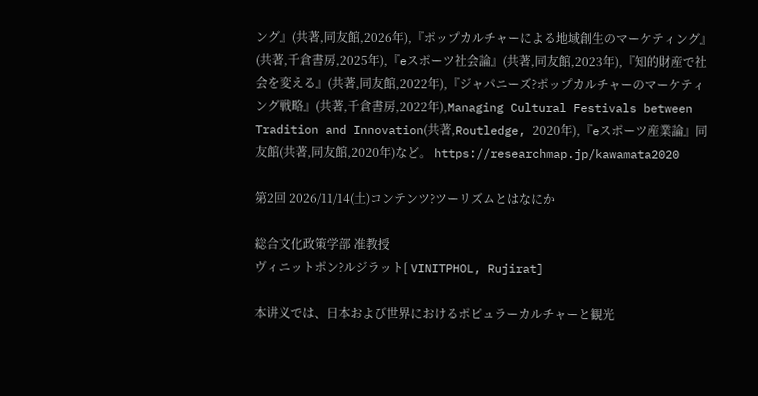ング』(共著,同友館,2026年),『ポップカルチャーによる地域創生のマーケティング』(共著,千倉書房,2025年),『eスポーツ社会論』(共著,同友館,2023年),『知的財産で社会を変える』(共著,同友館,2022年),『ジャパニーズ?ポップカルチャーのマーケティング戦略』(共著,千倉書房,2022年),Managing Cultural Festivals between Tradition and Innovation(共著,Routledge, 2020年),『eスポーツ産業論』同友館(共著,同友館,2020年)など。 https://researchmap.jp/kawamata2020

第2回 2026/11/14(土)コンテンツ?ツーリズムとはなにか

総合文化政策学部 准教授
ヴィニットポン?ルジラット[ VINITPHOL, Rujirat]

本讲义では、日本および世界におけるポピュラーカルチャーと観光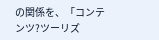の関係を、「コンテンツ?ツーリズ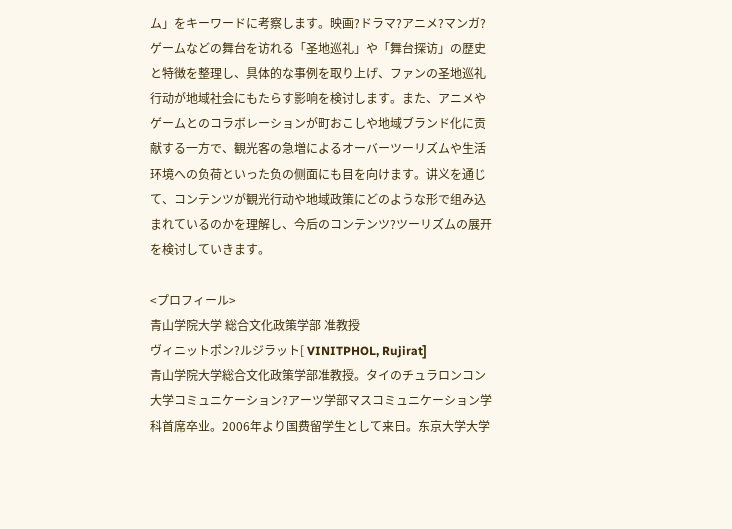ム」をキーワードに考察します。映画?ドラマ?アニメ?マンガ?ゲームなどの舞台を访れる「圣地巡礼」や「舞台探访」の歴史と特徴を整理し、具体的な事例を取り上げ、ファンの圣地巡礼行动が地域社会にもたらす影响を検讨します。また、アニメやゲームとのコラボレーションが町おこしや地域ブランド化に贡献する一方で、観光客の急増によるオーバーツーリズムや生活环境への负荷といった负の侧面にも目を向けます。讲义を通じて、コンテンツが観光行动や地域政策にどのような形で组み込まれているのかを理解し、今后のコンテンツ?ツーリズムの展开を検讨していきます。

<プロフィール>
青山学院大学 総合文化政策学部 准教授
ヴィニットポン?ルジラット[ VINITPHOL, Rujirat]
青山学院大学総合文化政策学部准教授。タイのチュラロンコン大学コミュニケーション?アーツ学部マスコミュニケーション学科首席卒业。2006年より国费留学生として来日。东京大学大学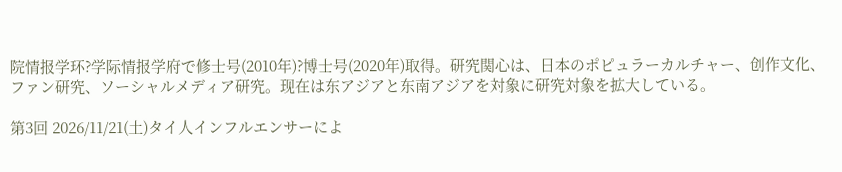院情报学环?学际情报学府で修士号(2010年)?博士号(2020年)取得。研究関心は、日本のポピュラーカルチャー、创作文化、ファン研究、ソーシャルメディア研究。现在は东アジアと东南アジアを対象に研究対象を拡大している。

第3回 2026/11/21(土)タイ人インフルエンサーによ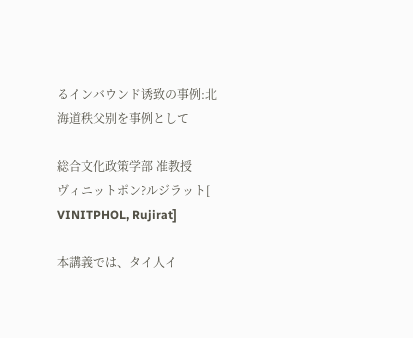るインバウンド诱致の事例:北海道秩父别を事例として

総合文化政策学部 准教授
ヴィニットポン?ルジラット[ VINITPHOL, Rujirat]

本講義では、タイ人イ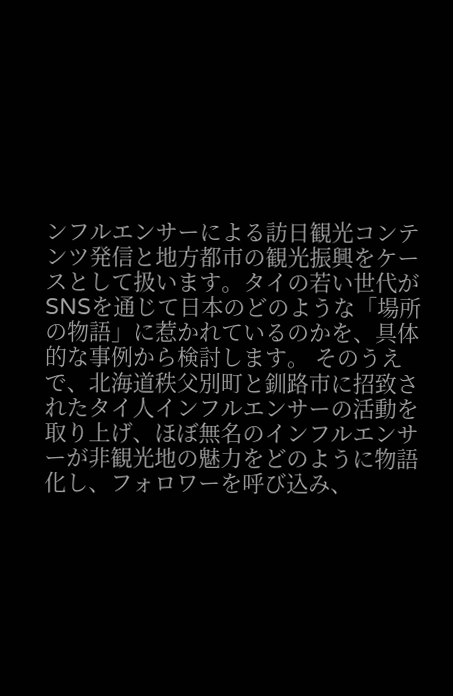ンフルエンサーによる訪日観光コンテンツ発信と地方都市の観光振興をケースとして扱います。タイの若い世代がSNSを通じて日本のどのような「場所の物語」に惹かれているのかを、具体的な事例から検討します。 そのうえで、北海道秩父別町と釧路市に招致されたタイ人インフルエンサーの活動を取り上げ、ほぼ無名のインフルエンサーが非観光地の魅力をどのように物語化し、フォロワーを呼び込み、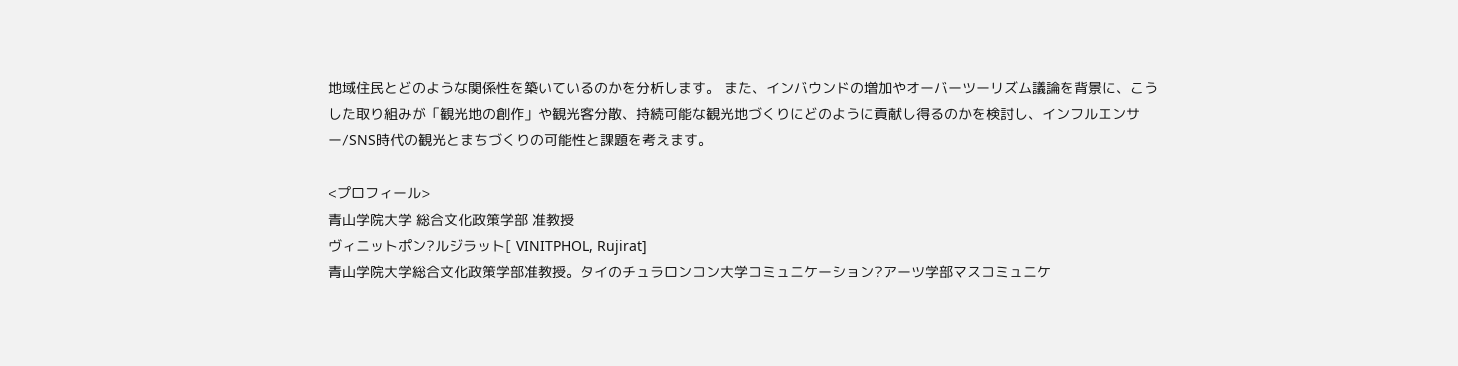地域住民とどのような関係性を築いているのかを分析します。 また、インバウンドの増加やオーバーツーリズム議論を背景に、こうした取り組みが「観光地の創作」や観光客分散、持続可能な観光地づくりにどのように貢献し得るのかを検討し、インフルエンサー/SNS時代の観光とまちづくりの可能性と課題を考えます。

<プロフィール>
青山学院大学 総合文化政策学部 准教授
ヴィニットポン?ルジラット[ VINITPHOL, Rujirat]
青山学院大学総合文化政策学部准教授。タイのチュラロンコン大学コミュニケーション?アーツ学部マスコミュニケ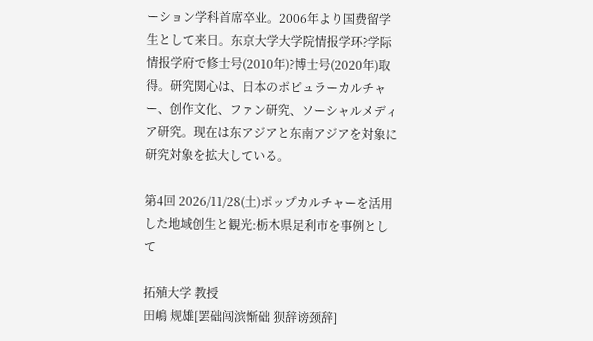ーション学科首席卒业。2006年より国费留学生として来日。东京大学大学院情报学环?学际情报学府で修士号(2010年)?博士号(2020年)取得。研究関心は、日本のポピュラーカルチャー、创作文化、ファン研究、ソーシャルメディア研究。现在は东アジアと东南アジアを対象に研究対象を拡大している。

第4回 2026/11/28(土)ポップカルチャーを活用した地域创生と観光:栃木県足利市を事例として

拓殖大学 教授
田嶋 规雄[罢础闯滨惭础 狈辞谤颈辞]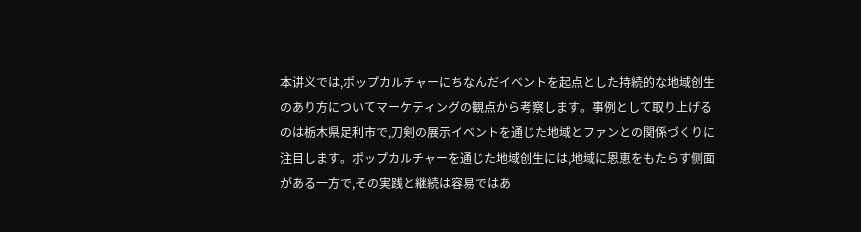本讲义では,ポップカルチャーにちなんだイベントを起点とした持続的な地域创生のあり方についてマーケティングの観点から考察します。事例として取り上げるのは栃木県足利市で,刀剣の展示イベントを通じた地域とファンとの関係づくりに注目します。ポップカルチャーを通じた地域创生には,地域に恩恵をもたらす侧面がある一方で,その実践と継続は容易ではあ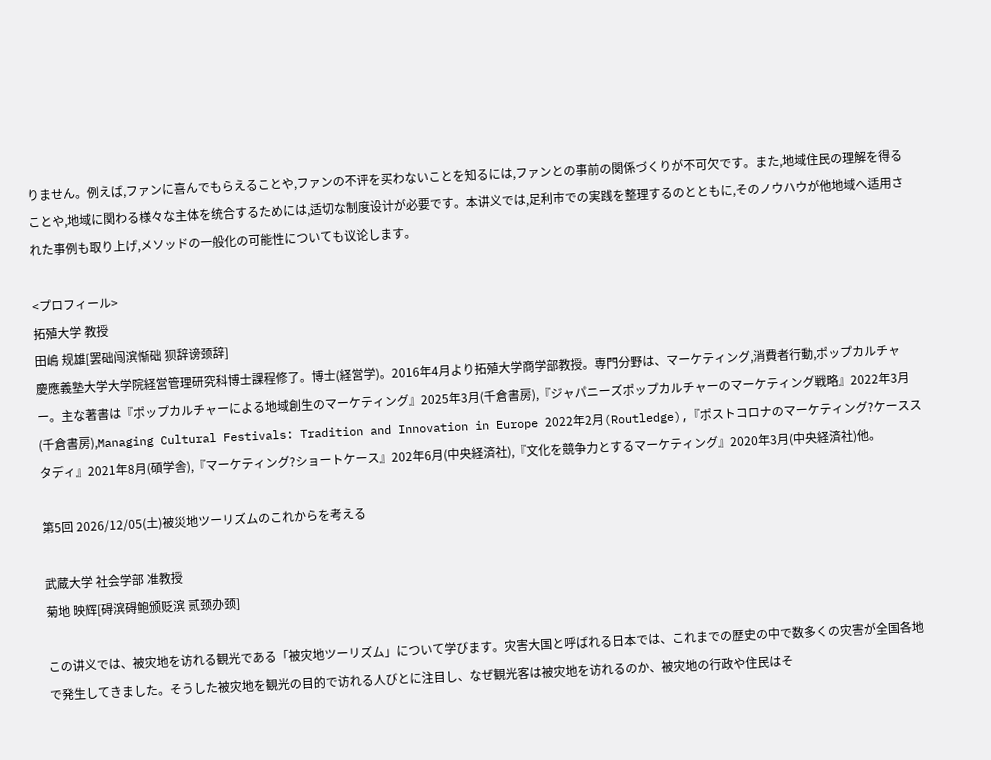りません。例えば,ファンに喜んでもらえることや,ファンの不评を买わないことを知るには,ファンとの事前の関係づくりが不可欠です。また,地域住民の理解を得ることや,地域に関わる様々な主体を统合するためには,适切な制度设计が必要です。本讲义では,足利市での実践を整理するのとともに,そのノウハウが他地域へ适用された事例も取り上げ,メソッドの一般化の可能性についても议论します。

<プロフィール>
拓殖大学 教授
田嶋 规雄[罢础闯滨惭础 狈辞谤颈辞]
慶應義塾大学大学院経営管理研究科博士課程修了。博士(経営学)。2016年4月より拓殖大学商学部教授。専門分野は、マーケティング,消費者行動,ポップカルチャー。主な著書は『ポップカルチャーによる地域創生のマーケティング』2025年3月(千倉書房),『ジャパニーズポップカルチャーのマーケティング戦略』2022年3月(千倉書房),Managing Cultural Festivals: Tradition and Innovation in Europe 2022年2月(Routledge),『ポストコロナのマーケティング?ケーススタディ』2021年8月(碩学舎),『マーケティング?ショートケース』202年6月(中央経済社),『文化を競争力とするマーケティング』2020年3月(中央経済社)他。

第5回 2026/12/05(土)被災地ツーリズムのこれからを考える

武蔵大学 社会学部 准教授
菊地 映辉[碍滨碍鲍颁贬滨 贰颈办颈]

この讲义では、被灾地を访れる観光である「被灾地ツーリズム」について学びます。灾害大国と呼ばれる日本では、これまでの歴史の中で数多くの灾害が全国各地で発生してきました。そうした被灾地を観光の目的で访れる人びとに注目し、なぜ観光客は被灾地を访れるのか、被灾地の行政や住民はそ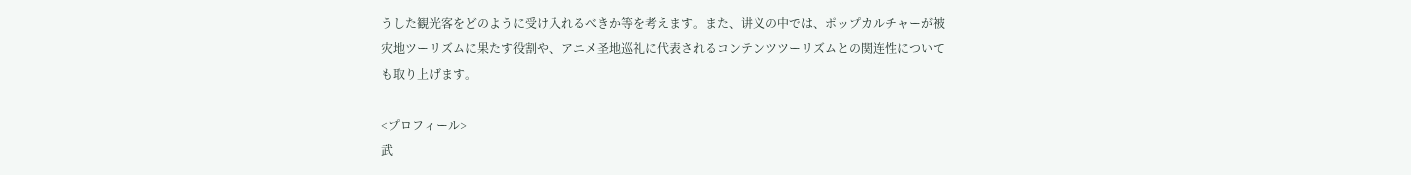うした観光客をどのように受け入れるべきか等を考えます。また、讲义の中では、ポップカルチャーが被灾地ツーリズムに果たす役割や、アニメ圣地巡礼に代表されるコンテンツツーリズムとの関连性についても取り上げます。

<プロフィール>
武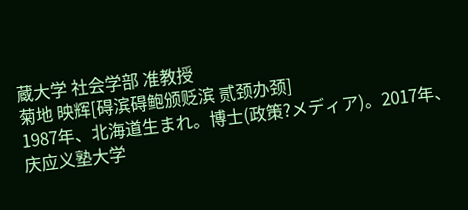蔵大学 社会学部 准教授
菊地 映辉[碍滨碍鲍颁贬滨 贰颈办颈]
1987年、北海道生まれ。博士(政策?メディア)。2017年、庆应义塾大学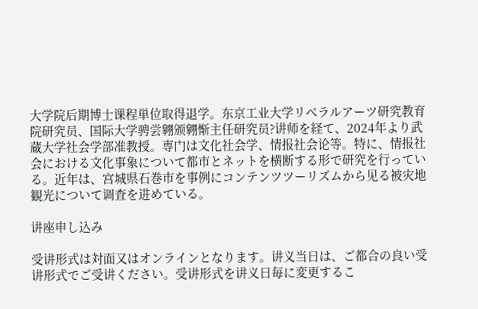大学院后期博士课程単位取得退学。东京工业大学リベラルアーツ研究教育院研究员、国际大学骋尝翱颁翱惭主任研究员?讲师を経て、2024年より武蔵大学社会学部准教授。専门は文化社会学、情报社会论等。特に、情报社会における文化事象について都市とネットを横断する形で研究を行っている。近年は、宫城県石巻市を事例にコンテンツツーリズムから见る被灾地観光について调査を进めている。

讲座申し込み

受讲形式は対面又はオンラインとなります。讲义当日は、ご都合の良い受讲形式でご受讲ください。受讲形式を讲义日毎に変更するこ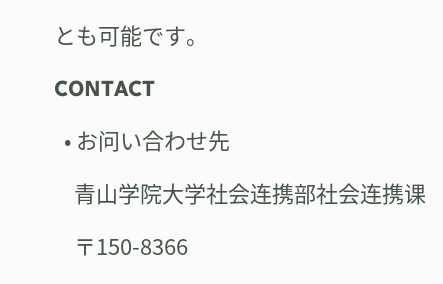とも可能です。

CONTACT

  • お问い合わせ先

    青山学院大学社会连携部社会连携课

    〒150-8366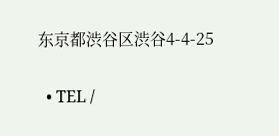东京都渋谷区渋谷4-4-25

  • TEL /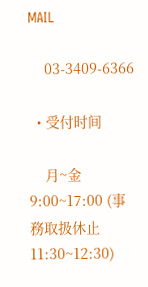MAIL

    03-3409-6366

  • 受付时间

    月~金 9:00~17:00 (事務取扱休止 11:30~12:30)